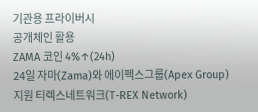기관용 프라이버시
공개체인 활용
ZAMA 코인 4%↑(24h)
24일 자마(Zama)와 에이펙스그룹(Apex Group) 지원 티렉스네트워크(T-REX Network)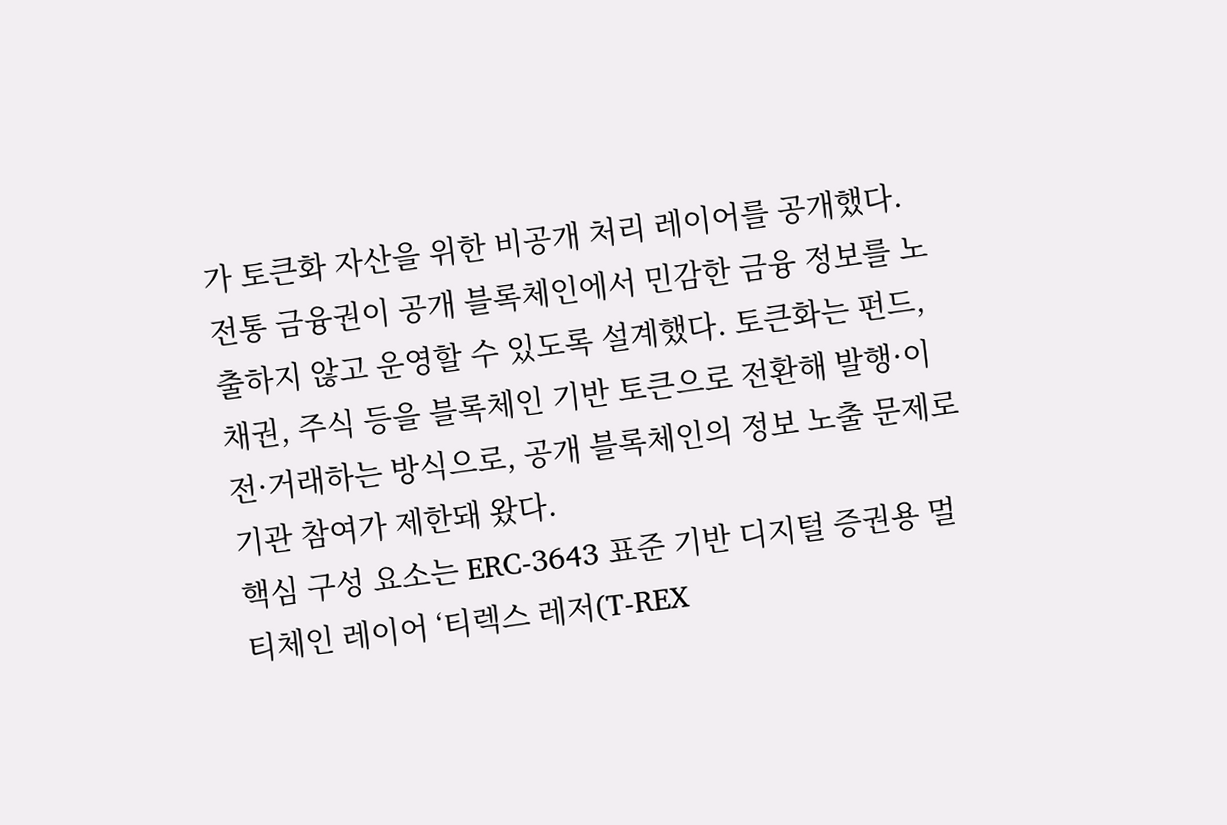가 토큰화 자산을 위한 비공개 처리 레이어를 공개했다.
전통 금융권이 공개 블록체인에서 민감한 금융 정보를 노출하지 않고 운영할 수 있도록 설계했다. 토큰화는 펀드, 채권, 주식 등을 블록체인 기반 토큰으로 전환해 발행·이전·거래하는 방식으로, 공개 블록체인의 정보 노출 문제로 기관 참여가 제한돼 왔다.
핵심 구성 요소는 ERC-3643 표준 기반 디지털 증권용 멀티체인 레이어 ‘티렉스 레저(T-REX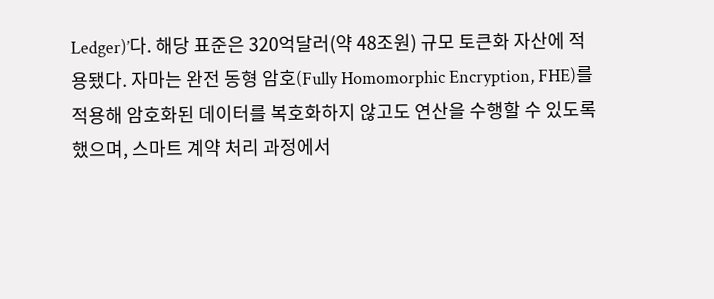Ledger)’다. 해당 표준은 320억달러(약 48조원) 규모 토큰화 자산에 적용됐다. 자마는 완전 동형 암호(Fully Homomorphic Encryption, FHE)를 적용해 암호화된 데이터를 복호화하지 않고도 연산을 수행할 수 있도록 했으며, 스마트 계약 처리 과정에서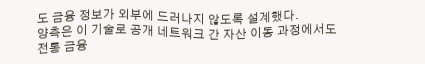도 금융 정보가 외부에 드러나지 않도록 설계했다.
양측은 이 기술로 공개 네트워크 간 자산 이동 과정에서도 전통 금융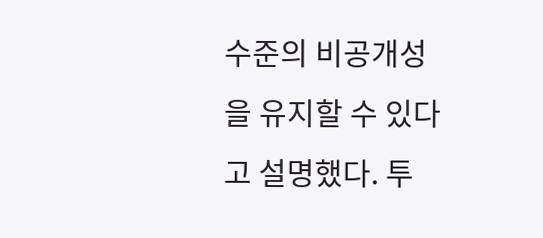수준의 비공개성을 유지할 수 있다고 설명했다. 투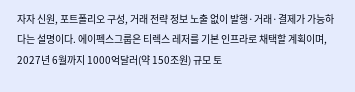자자 신원, 포트폴리오 구성, 거래 전략 정보 노출 없이 발행·거래·결제가 가능하다는 설명이다. 에이펙스그룹은 티렉스 레저를 기본 인프라로 채택할 계획이며, 2027년 6월까지 1000억달러(약 150조원) 규모 토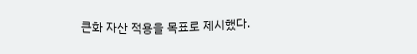큰화 자산 적용을 목표로 제시했다.